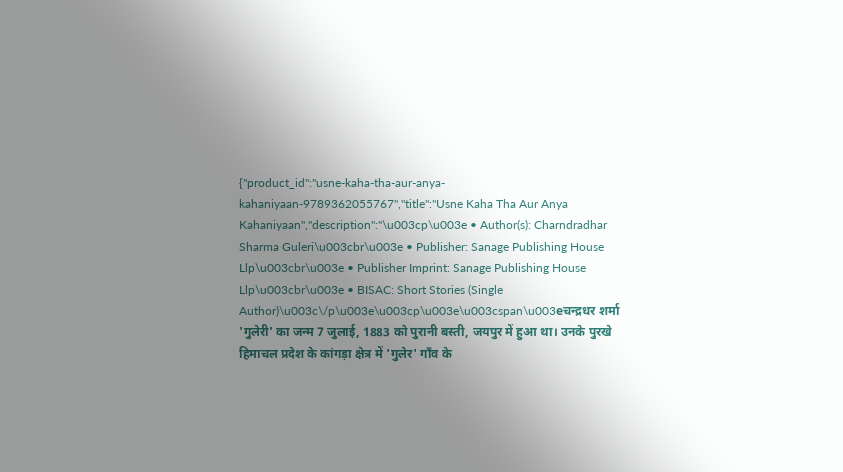{"product_id":"usne-kaha-tha-aur-anya-kahaniyaan-9789362055767","title":"Usne Kaha Tha Aur Anya Kahaniyaan","description":"\u003cp\u003e • Author(s): Charndradhar Sharma Guleri\u003cbr\u003e • Publisher: Sanage Publishing House Llp\u003cbr\u003e • Publisher Imprint: Sanage Publishing House Llp\u003cbr\u003e • BISAC: Short Stories (Single Author)\u003c\/p\u003e\u003cp\u003e\u003cspan\u003eचन्द्रधर शर्मा 'गुलेरी' का जन्म 7 जुलाई, 1883 को पुरानी बस्ती, जयपुर में हुआ था। उनके पुरखे हिमाचल प्रदेश के कांगड़ा क्षेत्र में 'गुलेर' गाँव के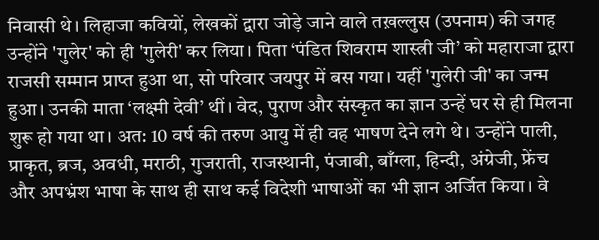निवासी थे। लिहाजा कवियों, लेखकों द्वारा जोड़े जाने वाले तख़ल्लुस (उपनाम) की जगह उन्होंने 'गुलेर' को ही 'गुलेरी' कर लिया। पिता ‘पंडित शिवराम शास्त्री जी’ को महाराजा द्वारा राजसी सम्मान प्राप्त हुआ था, सो परिवार जयपुर में बस गया। यहीं 'गुलेरी जी' का जन्म हुआ। उनकी माता ‘लक्ष्मी देवी’ थीं। वेद, पुराण और संस्कृत का ज्ञान उन्हें घर से ही मिलना शुरू हो गया था। अत: 10 वर्ष की तरुण आयु में ही वह भाषण देने लगे थे। उन्होंने पाली, प्राकृत, ब्रज, अवधी, मराठी, गुजराती, राजस्थानी, पंजाबी, बाँग्ला, हिन्दी, अंग्रेजी, फ्रेंच और अपभ्रंश भाषा के साथ ही साथ कई विदेशी भाषाओं का भी ज्ञान अर्जित किया। वे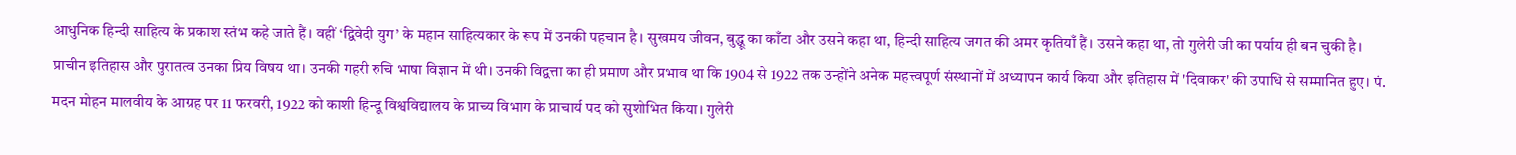आधुनिक हिन्दी साहित्य के प्रकाश स्तंभ कहे जाते हैं। वहीं ‘द्विवेदी युग’ के महान साहित्यकार के रूप में उनकी पहचान है। सुखमय जीवन, बुद्धू का काँटा और उसने कहा था, हिन्दी साहित्य जगत की अमर कृतियाँ हैं। उसने कहा था, तो गुलेरी जी का पर्याय ही बन चुकी है। प्राचीन इतिहास और पुरातत्व उनका प्रिय विषय था। उनकी गहरी रुचि भाषा विज्ञान में थी। उनकी विद्वत्ता का ही प्रमाण और प्रभाव था कि 1904 से 1922 तक उन्होंने अनेक महत्त्वपूर्ण संस्थानों में अध्यापन कार्य किया और इतिहास में 'दिवाकर' की उपाधि से सम्मानित हुए। पं. मदन मोहन मालवीय के आग्रह पर 11 फरवरी, 1922 को काशी हिन्दू विश्वविद्यालय के प्राच्य विभाग के प्राचार्य पद को सुशोभित किया। गुलेरी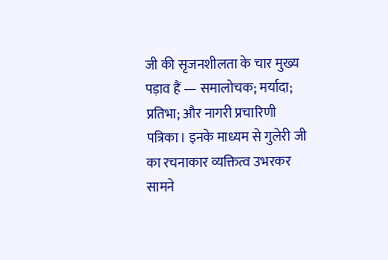जी की सृजनशीलता के चार मुख्य पड़ाव हैं — समालोचक; मर्यादा; प्रतिभा; और नागरी प्रचारिणी पत्रिका। इनके माध्यम से गुलेरी जी का रचनाकार व्यक्तित्व उभरकर सामने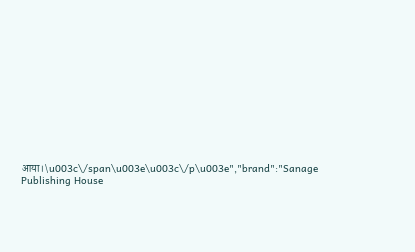आया।\u003c\/span\u003e\u003c\/p\u003e","brand":"Sanage Publishing House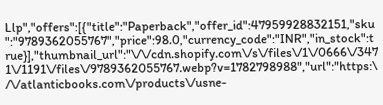Llp","offers":[{"title":"Paperback","offer_id":47959928832151,"sku":"9789362055767","price":98.0,"currency_code":"INR","in_stock":true}],"thumbnail_url":"\/\/cdn.shopify.com\/s\/files\/1\/0666\/3471\/1191\/files\/9789362055767.webp?v=1782798988","url":"https:\/\/atlanticbooks.com\/products\/usne-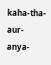kaha-tha-aur-anya-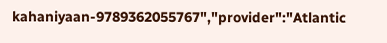kahaniyaan-9789362055767","provider":"Atlantic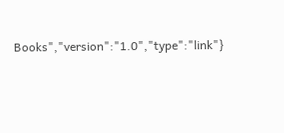Books","version":"1.0","type":"link"}